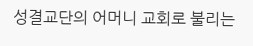성결교단의 어머니 교회로 불리는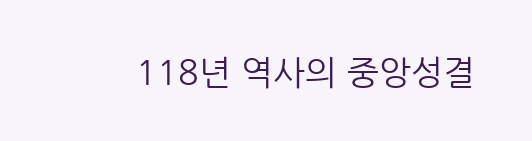118년 역사의 중앙성결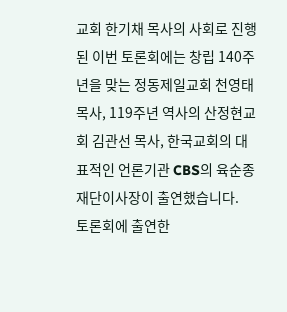교회 한기채 목사의 사회로 진행된 이번 토론회에는 창립 140주년을 맞는 정동제일교회 천영태 목사, 119주년 역사의 산정현교회 김관선 목사, 한국교회의 대표적인 언론기관 CBS의 육순종 재단이사장이 출연했습니다.
토론회에 출연한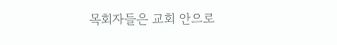목회자들은 교회 안으로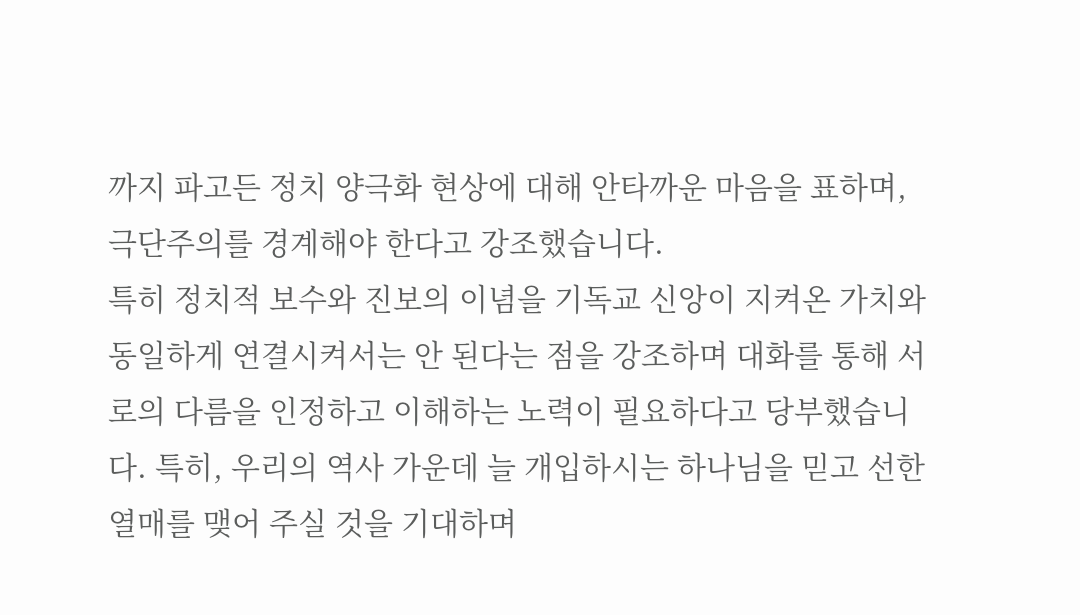까지 파고든 정치 양극화 현상에 대해 안타까운 마음을 표하며, 극단주의를 경계해야 한다고 강조했습니다.
특히 정치적 보수와 진보의 이념을 기독교 신앙이 지켜온 가치와 동일하게 연결시켜서는 안 된다는 점을 강조하며 대화를 통해 서로의 다름을 인정하고 이해하는 노력이 필요하다고 당부했습니다. 특히, 우리의 역사 가운데 늘 개입하시는 하나님을 믿고 선한 열매를 맺어 주실 것을 기대하며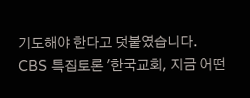기도해야 한다고 덧붙였습니다.
CBS 특집토론 '한국교회, 지금 어떤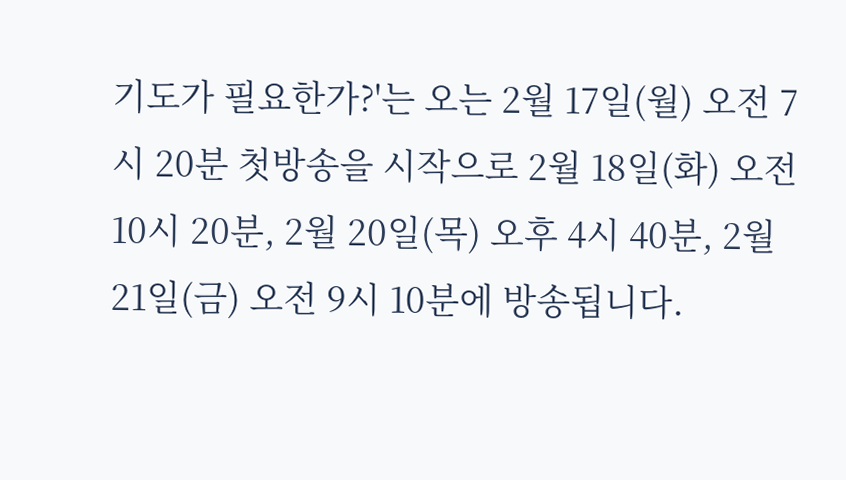기도가 필요한가?'는 오는 2월 17일(월) 오전 7시 20분 첫방송을 시작으로 2월 18일(화) 오전 10시 20분, 2월 20일(목) 오후 4시 40분, 2월 21일(금) 오전 9시 10분에 방송됩니다.